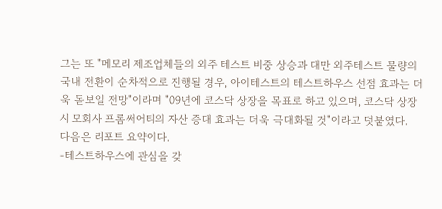그는 또 "메모리 제조업체들의 외주 테스트 비중 상승과 대만 외주테스트 물량의 국내 전환이 순차적으로 진행될 경우, 아이테스트의 테스트하우스 선점 효과는 더욱 돋보일 전망"이라며 "09년에 코스닥 상장을 목표로 하고 있으며, 코스닥 상장시 모회사 프롬써어티의 자산 증대 효과는 더욱 극대화될 것"이라고 덧붙였다.
다음은 리포트 요약이다.
-테스트하우스에 관심을 갖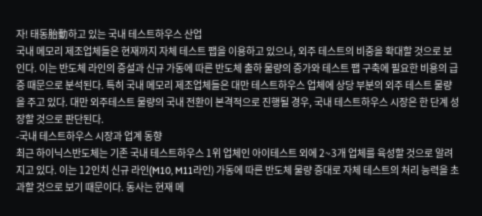자! 태동胎動하고 있는 국내 테스트하우스 산업
국내 메모리 제조업체들은 현재까지 자체 테스트 팹을 이용하고 있으나, 외주 테스트의 비중을 확대할 것으로 보인다. 이는 반도체 라인의 증설과 신규 가동에 따른 반도체 출하 물량의 증가와 테스트 팹 구축에 필요한 비용의 급증 때문으로 분석된다. 특히 국내 메모리 제조업체들은 대만 테스트하우스 업체에 상당 부분의 외주 테스트 물량을 주고 있다. 대만 외주테스트 물량의 국내 전환이 본격적으로 진행될 경우, 국내 테스트하우스 시장은 한 단계 성장할 것으로 판단된다.
-국내 테스트하우스 시장과 업계 동향
최근 하이닉스반도체는 기존 국내 테스트하우스 1위 업체인 아이테스트 외에 2~3개 업체를 육성할 것으로 알려지고 있다. 이는 12인치 신규 라인(M10, M11라인) 가동에 따른 반도체 물량 증대로 자체 테스트의 처리 능력을 초과할 것으로 보기 때문이다. 동사는 현재 메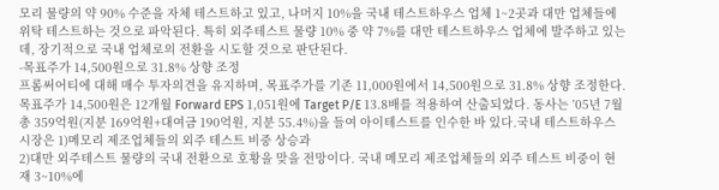모리 물량의 약 90% 수준을 자체 테스트하고 있고, 나머지 10%을 국내 테스트하우스 업체 1~2곳과 대만 업체들에 위탁 테스트하는 것으로 파악된다. 특히 외주테스트 물량 10% 중 약 7%를 대만 테스트하우스 업체에 발주하고 있는데, 장기적으로 국내 업체로의 전환을 시도할 것으로 판단된다.
-목표주가 14,500원으로 31.8% 상향 조정
프롬써어티에 대해 매수 투자의견을 유지하며, 목표주가를 기존 11,000원에서 14,500원으로 31.8% 상향 조정한다. 목표주가 14,500원은 12개월 Forward EPS 1,051원에 Target P/E 13.8배를 적용하여 산출되었다. 동사는 ’05년 7월 총 359억원(지분 169억원+대여금 190억원, 지분 55.4%)을 들여 아이테스트를 인수한 바 있다.국내 테스트하우스 시장은 1)메모리 제조업체들의 외주 테스트 비중 상승과
2)대만 외주테스트 물량의 국내 전환으로 호황을 맞을 전망이다. 국내 메모리 제조업체들의 외주 테스트 비중이 현재 3~10%에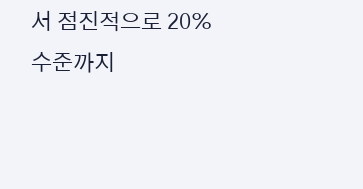서 점진적으로 20% 수준까지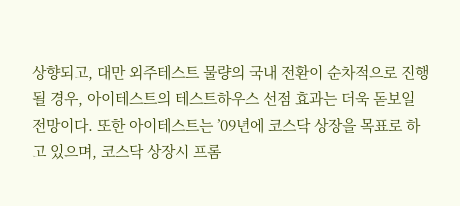상향되고, 대만 외주테스트 물량의 국내 전환이 순차적으로 진행될 경우, 아이테스트의 테스트하우스 선점 효과는 더욱 돋보일 전망이다. 또한 아이테스트는 ’09년에 코스닥 상장을 목표로 하고 있으며, 코스닥 상장시 프롬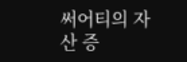써어티의 자산 증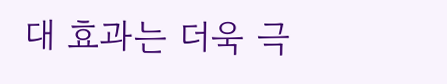대 효과는 더욱 극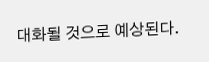대화될 것으로 예상된다.